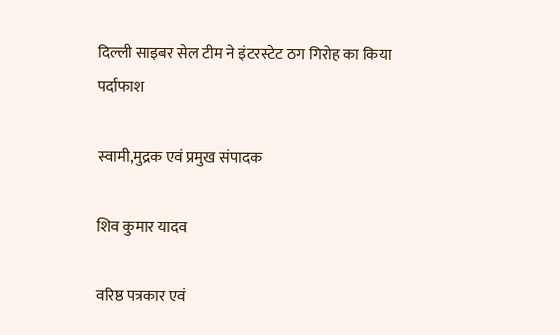दिल्ली साइबर सेल टीम ने इंटरस्टेट ठग गिरोह का किया पर्दाफाश

स्वामी,मुद्रक एवं प्रमुख संपादक

शिव कुमार यादव

वरिष्ठ पत्रकार एवं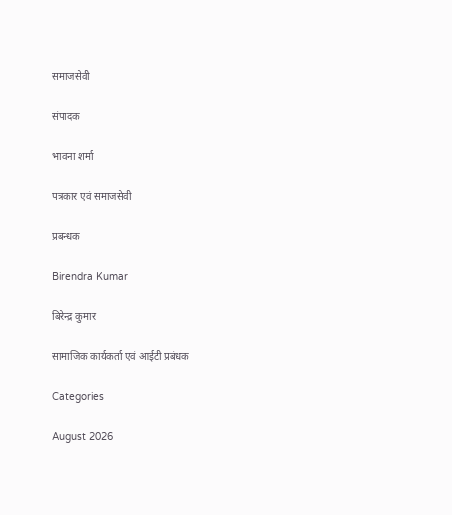समाजसेवी

संपादक

भावना शर्मा

पत्रकार एवं समाजसेवी

प्रबन्धक

Birendra Kumar

बिरेन्द्र कुमार

सामाजिक कार्यकर्ता एवं आईटी प्रबंधक

Categories

August 2026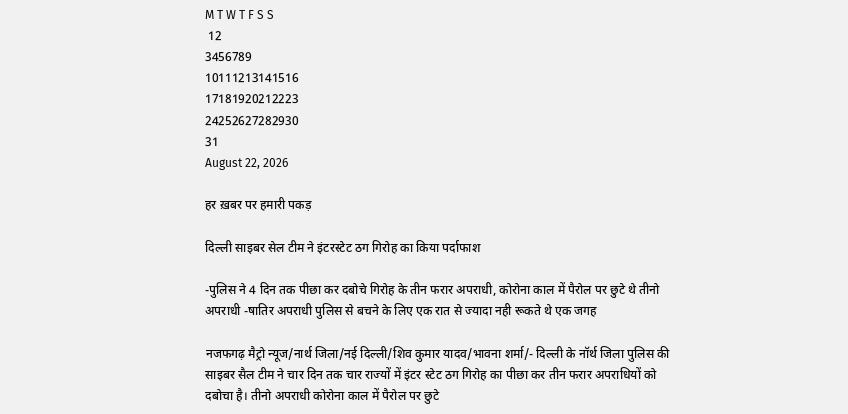M T W T F S S
 12
3456789
10111213141516
17181920212223
24252627282930
31
August 22, 2026

हर ख़बर पर हमारी पकड़

दिल्ली साइबर सेल टीम ने इंटरस्टेट ठग गिरोह का किया पर्दाफाश

-पुलिस ने 4 दिन तक पीछा कर दबोचे गिरोह के तीन फरार अपराधी, कोरोना काल में पैरोल पर छुटे थे तीनो अपराधी -षातिर अपराधी पुलिस से बचने के लिए एक रात से ज्यादा नही रूकते थे एक जगह

नजफगढ़ मैट्रो न्यूज/नार्थ जिला/नई दिल्ली/शिव कुमार यादव/भावना शर्मा/- दिल्ली के नॉर्थ जिला पुलिस की साइबर सैल टीम ने चार दिन तक चार राज्यों में इंटर स्टेट ठग गिरोह का पीछा कर तीन फरार अपराधियों को दबोचा है। तीनो अपराधी कोरोना काल में पैरोल पर छुटे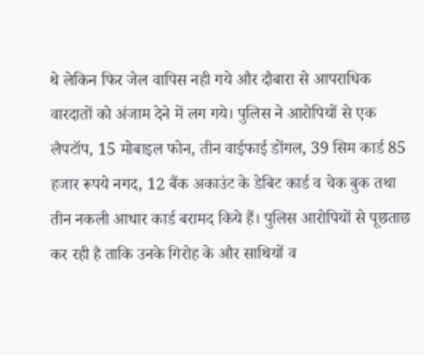थे लेकिन फिर जेल वापिस नही गये और दौबारा से आपराधिक वारदातों को अंजाम देने में लग गये। पुलिस ने आरोपियों से एक लैपटॉप, 15 मोबाइल फोन, तीन वाईफाई डोंगल, 39 सिम कार्ड 85 हजार रूपये नगद, 12 बैंक अकाउंट के डेबिट कार्ड व चेक बुक तथा तीन नकली आधार कार्ड बरामद किये हैं। पुलिस आरोपियों से पूछताछ कर रही है ताकि उनके गिरोह के और साथियों व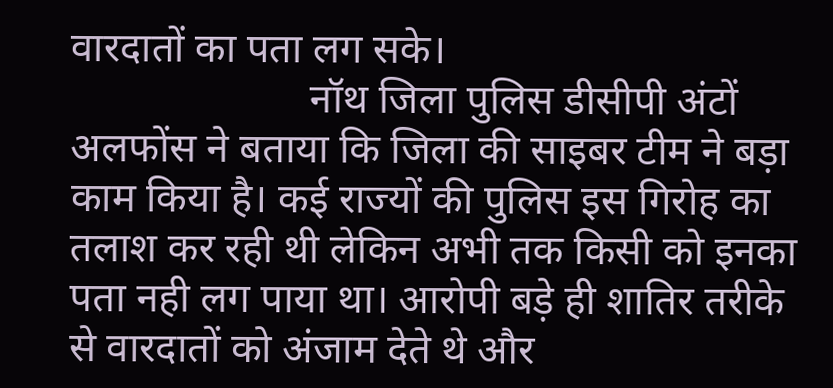वारदातों का पता लग सके।
                       नॉथ जिला पुलिस डीसीपी अंटों अलफोंस ने बताया कि जिला की साइबर टीम ने बड़ा काम किया है। कई राज्यों की पुलिस इस गिरोह का तलाश कर रही थी लेकिन अभी तक किसी को इनका पता नही लग पाया था। आरोपी बड़े ही शातिर तरीके से वारदातों को अंजाम देते थे और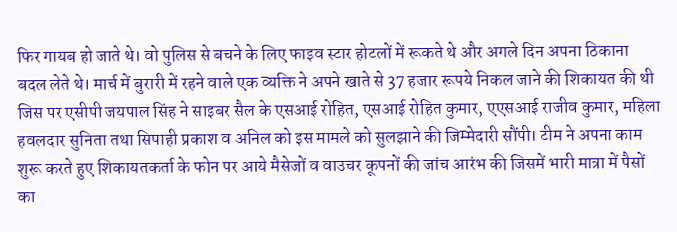फिर गायब हो जाते थे। वो पुलिस से बचने के लिए फाइव स्टार होटलों में रूकते थे और अगले दिन अपना ठिकाना बदल लेते थे। मार्च में बुरारी में रहने वाले एक व्यक्ति ने अपने खाते से 37 हजार रूपये निकल जाने की शिकायत की थी जिस पर एसीपी जयपाल सिंह ने साइबर सैल के एसआई रोहित, एसआई रोहित कुमार, एएसआई राजीव कुमार, महिला हवलदार सुनिता तथा सिपाही प्रकाश व अनिल को इस मामले को सुलझाने की जिम्मेदारी सौंपी। टीम ने अपना काम शुरू करते हुए शिकायतकर्ता के फोन पर आये मैसेजों व वाउचर कूपनों की जांच आरंभ की जिसमें भारी मात्रा में पैसों का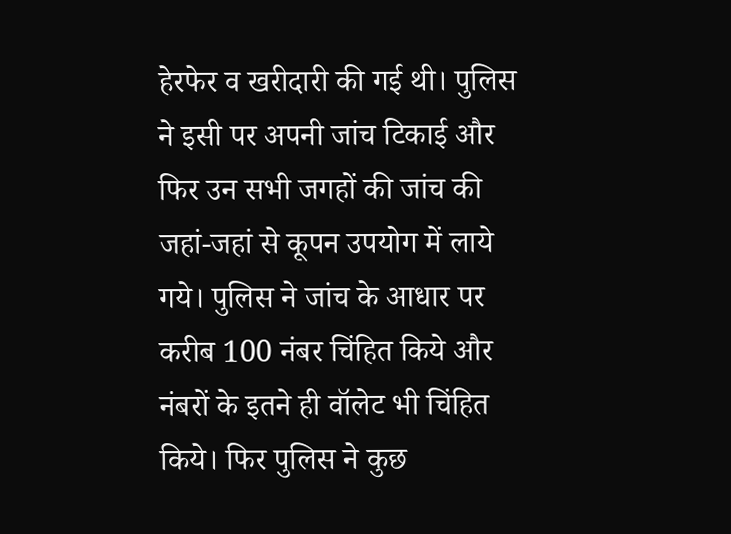हेरफेर व खरीदारी की गई थी। पुलिस ने इसी पर अपनी जांच टिकाई और फिर उन सभी जगहों की जांच की जहां-जहां से कूपन उपयोग में लाये गये। पुलिस ने जांच के आधार पर करीब 100 नंबर चिंहित किये और नंबरों के इतने ही वॉलेट भी चिंहित किये। फिर पुलिस ने कुछ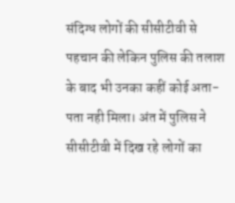संदिग्ध लोगों की सीसीटीवी से पहचान की लेकिन पुलिस की तलाश के बाद भी उनका कहीं कोई अता-पता नही मिला। अंत में पुलिस ने सीसीटीवी में दिख रहे लोगों का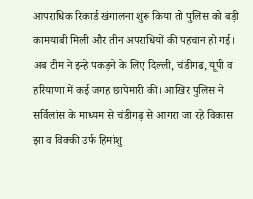आपराधिक रिकार्ड खंगालना शुरू किया तो पुलिस को बड़ी कामयाबी मिली और तीन अपराधियों की पहचान हो गई। अब टीम ने इन्हे पकड़ने के लिए दिल्ली, चंडीगढ, यूपी व हरियाणा में कई जगह छापेमारी की। आखिर पुलिस ने सर्विलांस के माध्यम से चंडीगढ़ से आगरा जा रहे विकास झा व विक्की उर्फ हिमांशु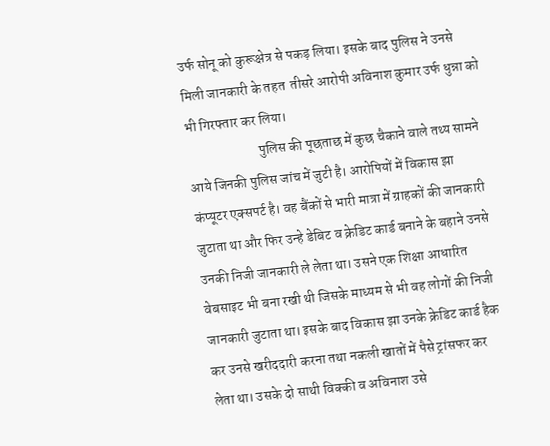उर्फ सोनू को कुरूक्षेत्र से पकड़ लिया। इसके बाद पुलिस ने उनसे मिली जानकारी के तहत  तीसरे आरोपी अविनाश कुमार उर्फ धुन्ना को भी गिरफ्तार कर लिया।
                          पुलिस की पूछताछ में कुछ चैकाने वाले तथ्य सामने आये जिनकी पुलिस जांच में जुटी है। आरोपियों में विकास झा कंप्यूटर एक्सपर्ट है। वह बैंकों से भारी मात्रा में ग्राहकों की जानकारी जुटाता था और फिर उन्हे डेबिट व क्रेडिट कार्ड बनाने के बहाने उनसे उनकी निजी जानकारी ले लेता था। उसने एक शिक्षा आधारित वेबसाइट भी बना रखी थी जिसके माध्यम से भी वह लोगों की निजी जानकारी जुटाता था। इसके बाद विकास झा उनके क्रेडिट कार्ड हैक कर उनसे खरीददारी करना तथा नकली खातों में पैसे ट्रांसफर कर लेता था। उसके दो साथी विक्की व अविनाश उसे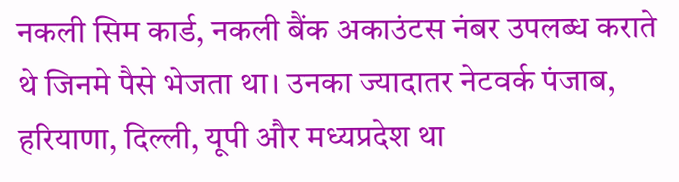नकली सिम कार्ड, नकली बैंक अकाउंटस नंबर उपलब्ध कराते थे जिनमे पैसे भेजता था। उनका ज्यादातर नेटवर्क पंजाब, हरियाणा, दिल्ली, यूपी और मध्यप्रदेश था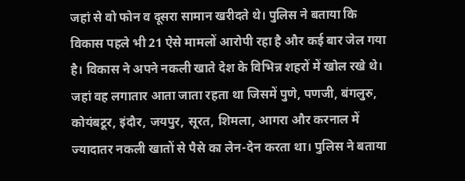जहां से वो फोन व दूसरा सामान खरीदते थे। पुलिस ने बताया कि विकास पहले भी 21 ऐसे मामलों आरोपी रहा है और कई बार जेल गया है। विकास ने अपने नकली खाते देश के विभिन्न शहरों में खोल रखे थे। जहां वह लगातार आता जाता रहता था जिसमें पुणे, पणजी, बंगलुरु, कोयंबटूर, इंदौर, जयपुर, सूरत, शिमला, आगरा और करनाल में ज्यादातर नकली खातों से पैसे का लेन-देन करता था। पुलिस ने बताया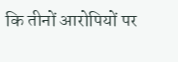कि तीनों आरोपियों पर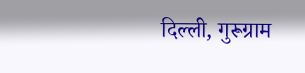दिल्ली, गुरूग्राम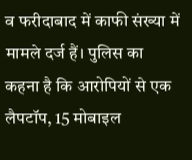व फरीदाबाद में काफी संख्या में मामले दर्ज हैं। पुलिस का कहना है कि आरोपियों से एक लैपटॉप, 15 मोबाइल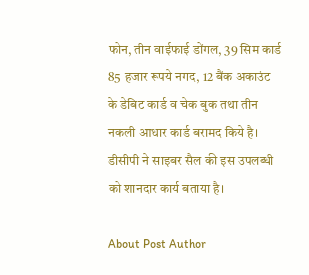फोन, तीन वाईफाई डोंगल, 39 सिम कार्ड 85 हजार रूपये नगद, 12 बैंक अकाउंट के डेबिट कार्ड व चेक बुक तथा तीन नकली आधार कार्ड बरामद किये है। डीसीपी ने साइबर सैल की इस उपलब्धी को शानदार कार्य बताया है।

About Post Author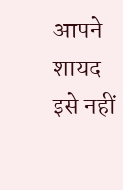आपने शायद इसे नहीं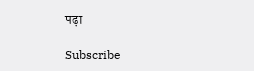पढ़ा

Subscribe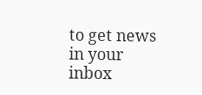to get news in your inbox